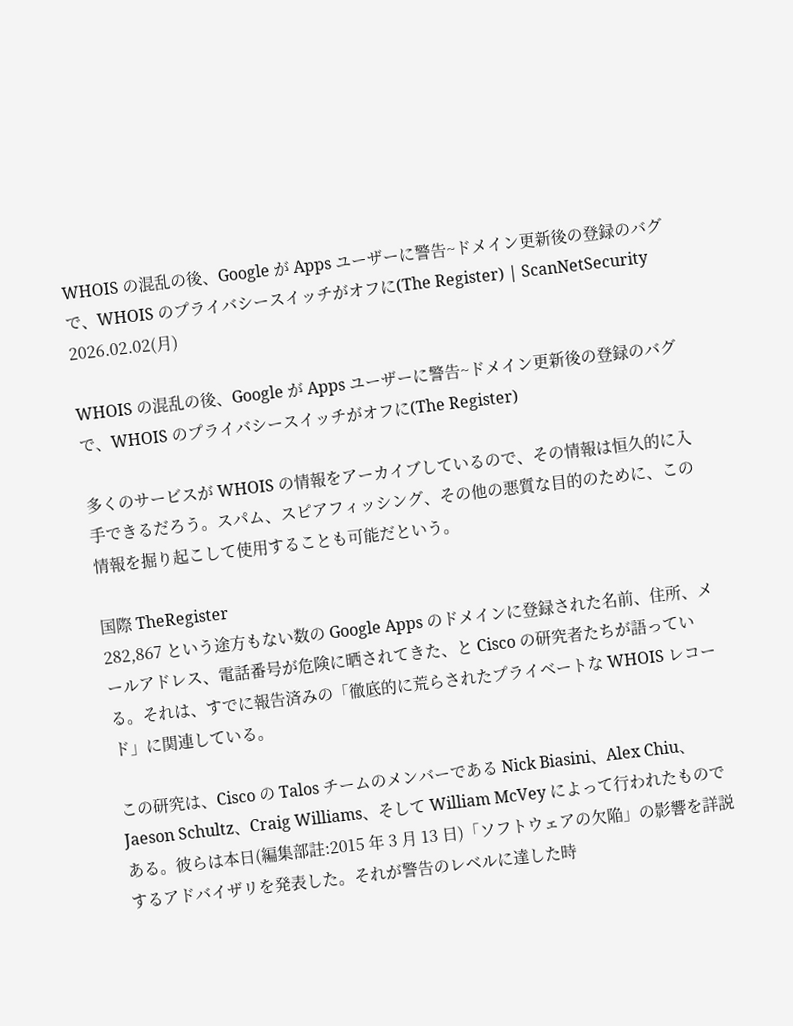WHOIS の混乱の後、Google が Apps ユーザーに警告~ドメイン更新後の登録のバグで、WHOIS のプライバシースイッチがオフに(The Register) | ScanNetSecurity
2026.02.02(月)

WHOIS の混乱の後、Google が Apps ユーザーに警告~ドメイン更新後の登録のバグで、WHOIS のプライバシースイッチがオフに(The Register)

多くのサービスが WHOIS の情報をアーカイブしているので、その情報は恒久的に入手できるだろう。スパム、スピアフィッシング、その他の悪質な目的のために、この情報を掘り起こして使用することも可能だという。

国際 TheRegister
282,867 という途方もない数の Google Apps のドメインに登録された名前、住所、メールアドレス、電話番号が危険に晒されてきた、と Cisco の研究者たちが語っている。それは、すでに報告済みの「徹底的に荒らされたプライベートな WHOIS レコード」に関連している。

この研究は、Cisco の Talos チームのメンバーである Nick Biasini、Alex Chiu、Jaeson Schultz、Craig Williams、そして William McVey によって行われたものである。彼らは本日(編集部註:2015 年 3 月 13 日)「ソフトウェアの欠陥」の影響を詳説するアドバイザリを発表した。それが警告のレベルに達した時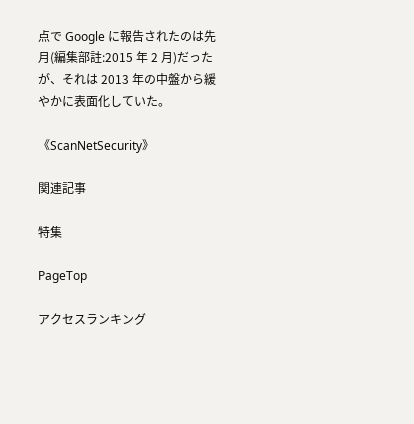点で Google に報告されたのは先月(編集部註:2015 年 2 月)だったが、それは 2013 年の中盤から緩やかに表面化していた。

《ScanNetSecurity》

関連記事

特集

PageTop

アクセスランキング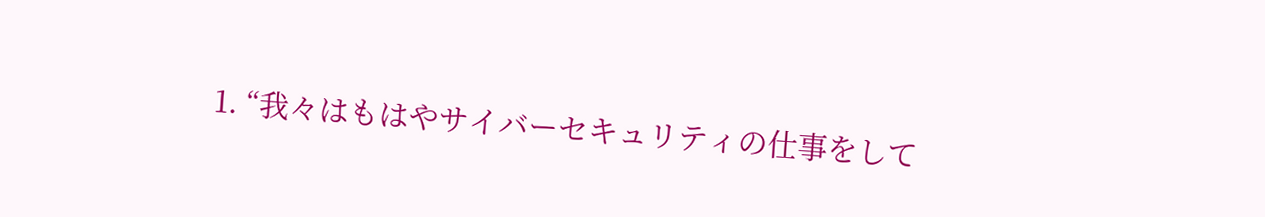1. “我々はもはやサイバーセキュリティの仕事をして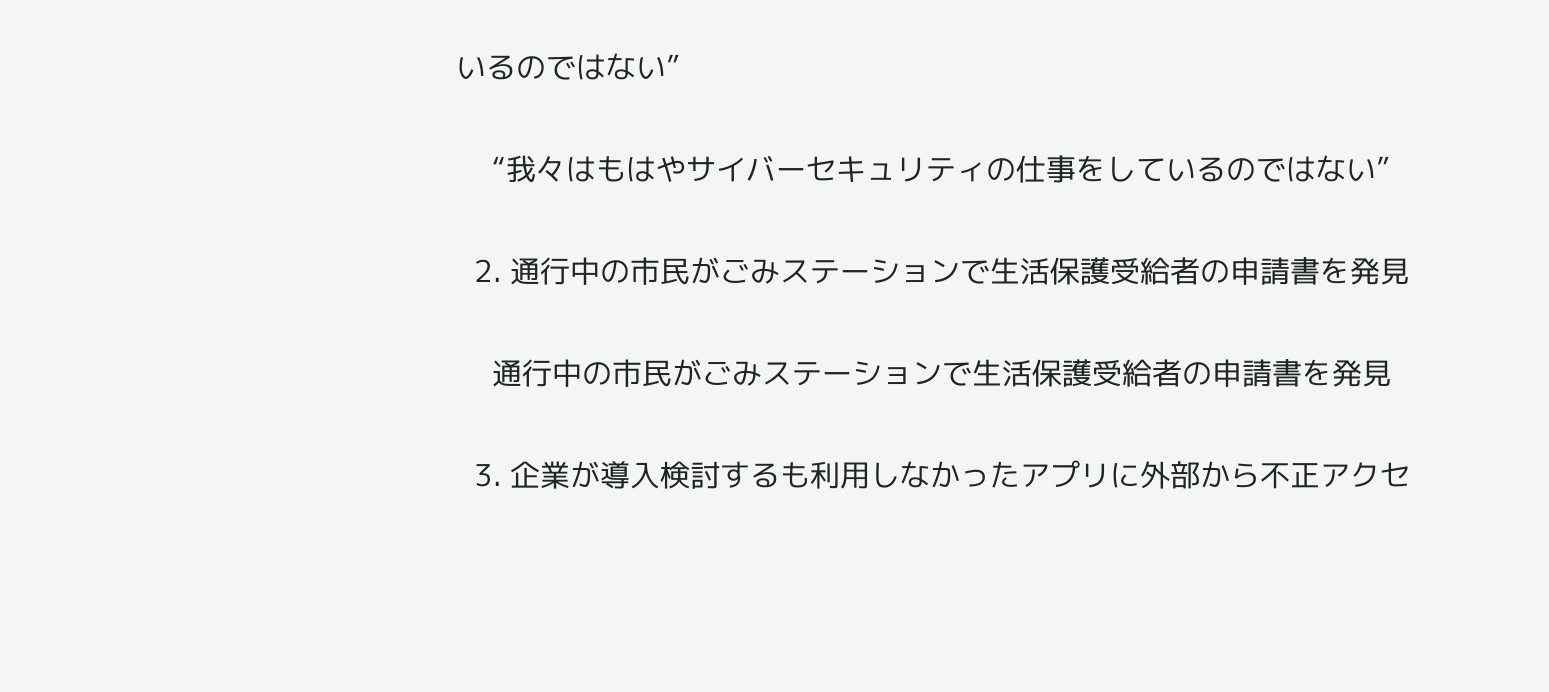いるのではない”

    “我々はもはやサイバーセキュリティの仕事をしているのではない”

  2. 通行中の市民がごみステーションで生活保護受給者の申請書を発見

    通行中の市民がごみステーションで生活保護受給者の申請書を発見

  3. 企業が導入検討するも利用しなかったアプリに外部から不正アクセ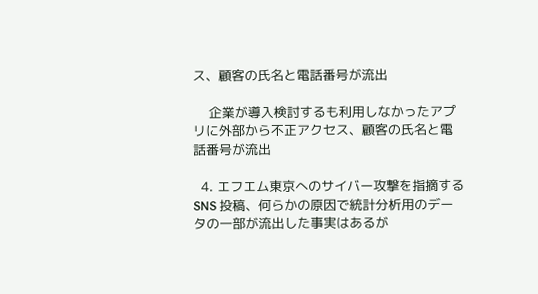ス、顧客の氏名と電話番号が流出

    企業が導入検討するも利用しなかったアプリに外部から不正アクセス、顧客の氏名と電話番号が流出

  4. エフエム東京へのサイバー攻撃を指摘する SNS 投稿、何らかの原因で統計分析用のデータの一部が流出した事実はあるが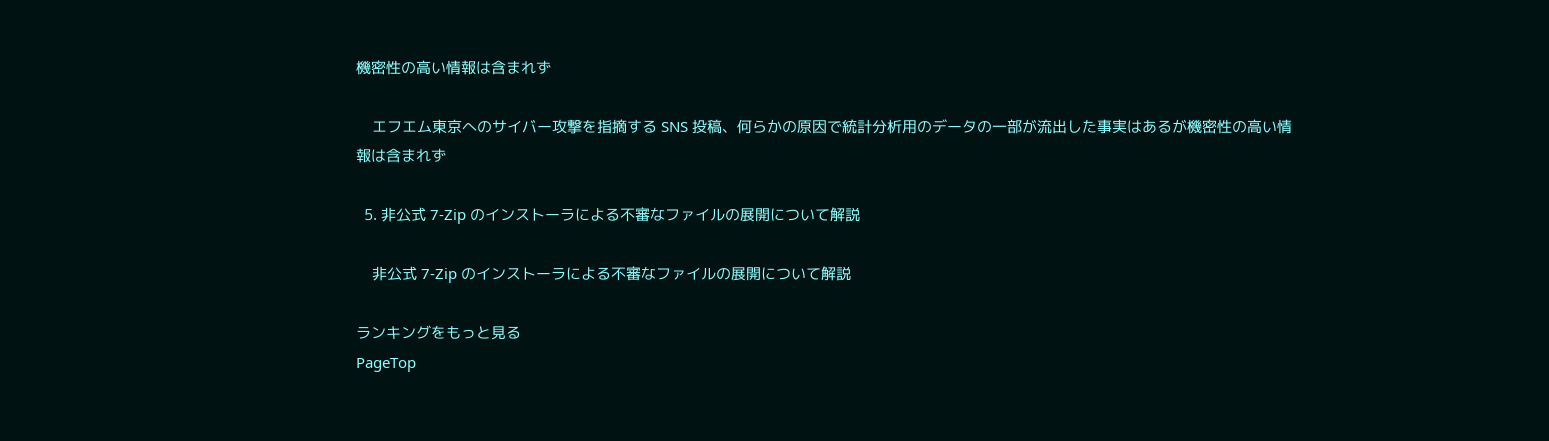機密性の高い情報は含まれず

    エフエム東京へのサイバー攻撃を指摘する SNS 投稿、何らかの原因で統計分析用のデータの一部が流出した事実はあるが機密性の高い情報は含まれず

  5. 非公式 7-Zip のインストーラによる不審なファイルの展開について解説

    非公式 7-Zip のインストーラによる不審なファイルの展開について解説

ランキングをもっと見る
PageTop